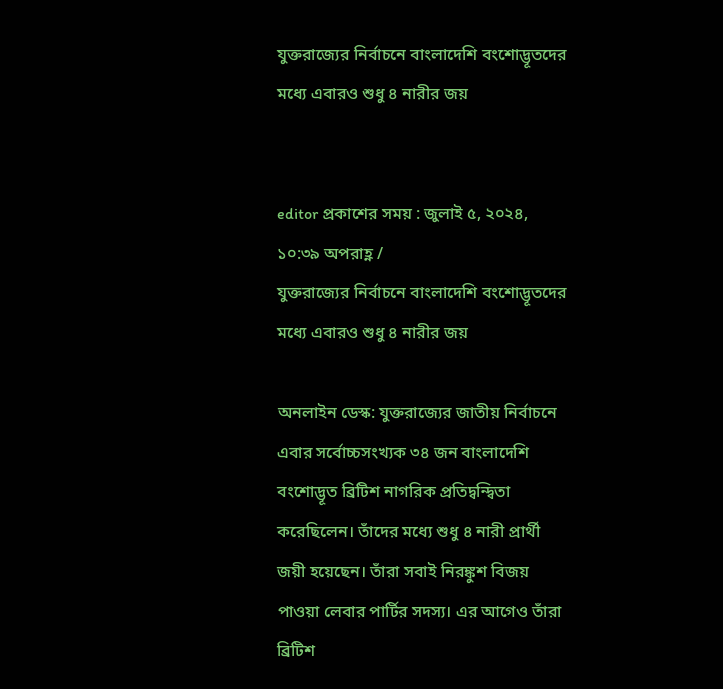যুক্তরাজ্যের নির্বাচনে বাংলাদেশি বংশোদ্ভূতদের মধ্যে এবারও শুধু ৪ নারীর জয়


editor প্রকাশের সময় : জুলাই ৫, ২০২৪, ১০:৩৯ অপরাহ্ণ /
যুক্তরাজ্যের নির্বাচনে বাংলাদেশি বংশোদ্ভূতদের মধ্যে এবারও শুধু ৪ নারীর জয়

অনলাইন ডেস্ক: যুক্তরাজ্যের জাতীয় নির্বাচনে এবার সর্বোচ্চসংখ্যক ৩৪ জন বাংলাদেশি বংশোদ্ভূত ব্রিটিশ নাগরিক প্রতিদ্বন্দ্বিতা করেছিলেন। তাঁদের মধ্যে শুধু ৪ নারী প্রার্থী জয়ী হয়েছেন। তাঁরা সবাই নিরঙ্কুশ বিজয় পাওয়া লেবার পার্টির সদস্য। এর আগেও তাঁরা ব্রিটিশ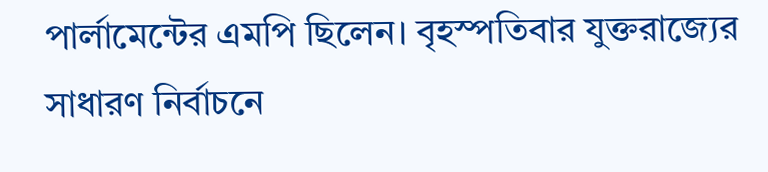পার্লামেন্টের এমপি ছিলেন। বৃহস্পতিবার যুক্তরাজ্যের সাধারণ নির্বাচনে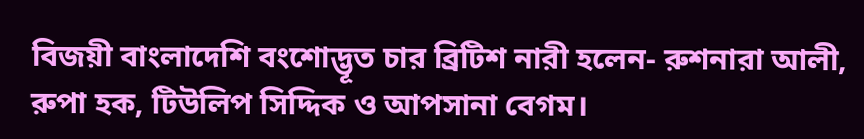বিজয়ী বাংলাদেশি বংশোদ্ভূত চার ব্রিটিশ নারী হলেন- রুশনারা আলী, রুপা হক, টিউলিপ সিদ্দিক ও আপসানা বেগম।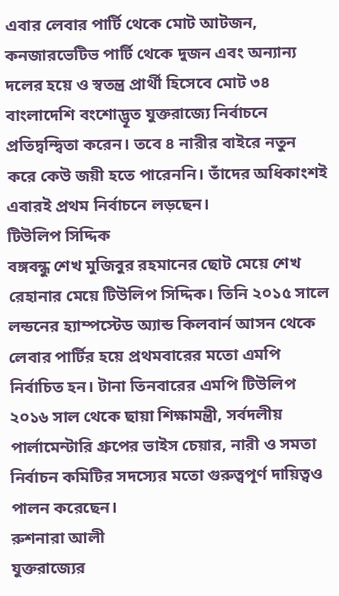এবার লেবার পার্টি থেকে মোট আটজন, কনজারভেটিভ পার্টি থেকে দুজন এবং অন্যান্য দলের হয়ে ও স্বতন্ত্র প্রার্থী হিসেবে মোট ৩৪ বাংলাদেশি বংশোদ্ভূত যুক্তরাজ্যে নির্বাচনে প্রতিদ্বন্দ্বিতা করেন। তবে ৪ নারীর বাইরে নতুন করে কেউ জয়ী হতে পারেননি। তাঁদের অধিকাংশই এবারই প্রথম নির্বাচনে লড়ছেন।
টিউলিপ সিদ্দিক
বঙ্গবন্ধু শেখ মুজিবুর রহমানের ছোট মেয়ে শেখ রেহানার মেয়ে টিউলিপ সিদ্দিক। তিনি ২০১৫ সালে লন্ডনের হ্যাম্পস্টেড অ্যান্ড কিলবার্ন আসন থেকে লেবার পার্টির হয়ে প্রথমবারের মতো এমপি নির্বাচিত হন। টানা তিনবারের এমপি টিউলিপ ২০১৬ সাল থেকে ছায়া শিক্ষামন্ত্রী, সর্বদলীয় পার্লামেন্টারি গ্রুপের ভাইস চেয়ার, নারী ও সমতা নির্বাচন কমিটির সদস্যের মতো গুরুত্বপূর্ণ দায়িত্বও পালন করেছেন।
রুশনারা আলী
যুক্তরাজ্যের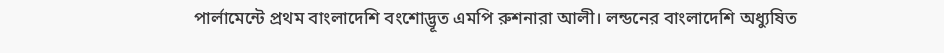পার্লামেন্টে প্রথম বাংলাদেশি বংশোদ্ভূত এমপি রুশনারা আলী। লন্ডনের বাংলাদেশি অধ্যুষিত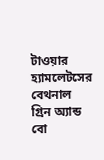টাওয়ার হ্যামলেটসের বেথনাল গ্রিন অ্যান্ড বো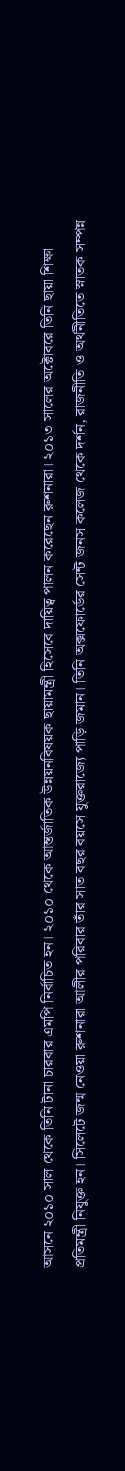আসনে ২০১০ সাল থেকে তিনি টানা চারবার এমপি নির্বাচিত হন। ২০১০ থেকে আন্তর্জাতিক উন্নয়নবিষয়ক ছায়ামন্ত্রী হিসেবে দায়িত্ব পালন করেছেন রুশনারা। ২০১৩ সালের অক্টোবরে তিনি ছায়া শিক্ষা প্রতিমন্ত্রী নিযুক্ত হন। সিলেটে জন্ম নেওয়া রুশনারা আলীর পরিবার তাঁর সাত বছর বয়সে যুক্তরাজ্যে পাড়ি জমান। তিনি অক্সফোর্ডের সেন্ট জনস কলেজ থেকে দর্শন, রাজনীতি ও অর্থনীতিতে স্নাতক সম্পন্ন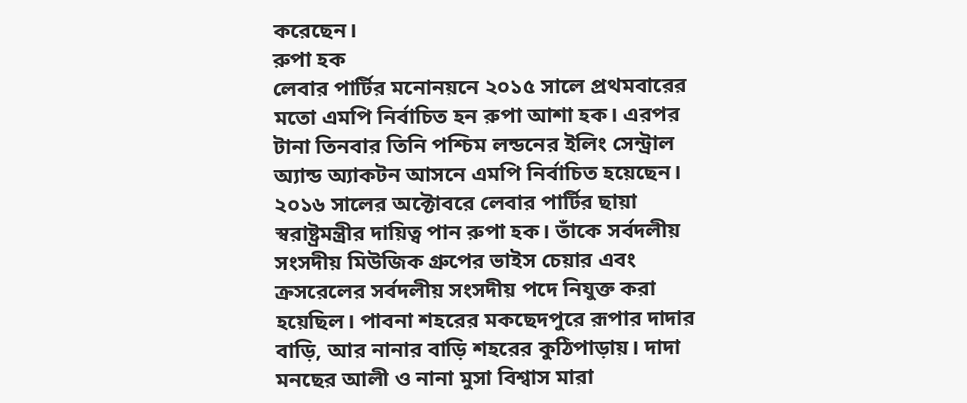করেছেন।
রুপা হক
লেবার পার্টির মনোনয়নে ২০১৫ সালে প্রথমবারের মতো এমপি নির্বাচিত হন রুপা আশা হক। এরপর টানা তিনবার তিনি পশ্চিম লন্ডনের ইলিং সেন্ট্রাল অ্যান্ড অ্যাকটন আসনে এমপি নির্বাচিত হয়েছেন। ২০১৬ সালের অক্টোবরে লেবার পার্টির ছায়া স্বরাষ্ট্রমন্ত্রীর দায়িত্ব পান রুপা হক। তাঁকে সর্বদলীয় সংসদীয় মিউজিক গ্রুপের ভাইস চেয়ার এবং ক্রসরেলের সর্বদলীয় সংসদীয় পদে নিযুক্ত করা হয়েছিল। পাবনা শহরের মকছেদপুরে রূপার দাদার বাড়ি, আর নানার বাড়ি শহরের কুঠিপাড়ায়। দাদা মনছের আলী ও নানা মুসা বিশ্বাস মারা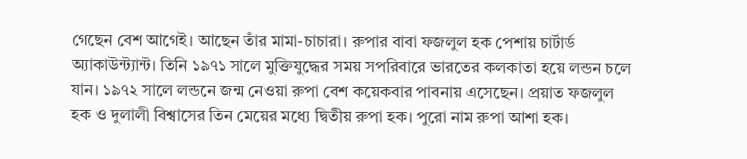গেছেন বেশ আগেই। আছেন তাঁর মামা-চাচারা। রুপার বাবা ফজলুল হক পেশায় চার্টার্ড অ্যাকাউন্ট্যান্ট। তিনি ১৯৭১ সালে মুক্তিযুদ্ধের সময় সপরিবারে ভারতের কলকাতা হয়ে লন্ডন চলে যান। ১৯৭২ সালে লন্ডনে জন্ম নেওয়া রুপা বেশ কয়েকবার পাবনায় এসেছেন। প্রয়াত ফজলুল হক ও দুলালী বিশ্বাসের তিন মেয়ের মধ্যে দ্বিতীয় রুপা হক। পুরো নাম রুপা আশা হক।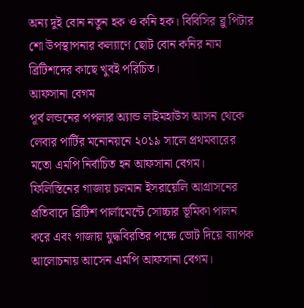অন্য দুই বোন নতুন হক ও কনি হক। বিবিসির ব্লু পিটার শো উপস্থাপনার কল্যাণে ছোট বোন কনির নাম ব্রিটিশদের কাছে খুবই পরিচিত।
আফসানা বেগম
পূর্ব লন্ডনের পপলার অ্যান্ড লাইমহাউস আসন থেকে লেবার পার্টির মনোনয়নে ২০১৯ সালে প্রথমবারের মতো এমপি নির্বাচিত হন আফসানা বেগম। ফিলিস্তিনের গাজায় চলমান ইসরায়েলি আগ্রাসনের প্রতিবাদে ব্রিটিশ পার্লামেন্টে সোচ্চার ভূমিকা পালন করে এবং গাজায় যুদ্ধবিরতির পক্ষে ভোট দিয়ে ব্যাপক আলোচনায় আসেন এমপি আফসানা বেগম।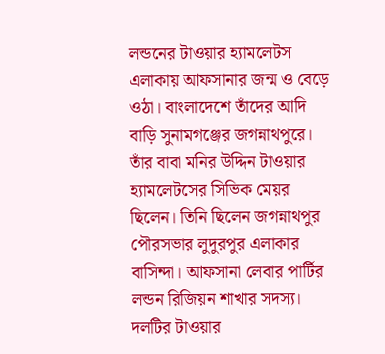লন্ডনের টাওয়ার হ্যামলেটস এলাকায় আফসানার জন্ম ও বেড়ে ওঠা। বাংলাদেশে তাঁদের আদি বাড়ি সুনামগঞ্জের জগন্নাথপুরে। তাঁর বাবা মনির উদ্দিন টাওয়ার হ্যামলেটসের সিভিক মেয়র ছিলেন। তিনি ছিলেন জগন্নাথপুর পৌরসভার লুদুরপুর এলাকার বাসিন্দা। আফসানা লেবার পার্টির লন্ডন রিজিয়ন শাখার সদস্য। দলটির টাওয়ার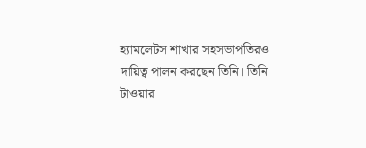হ্যামলেটস শাখার সহসভাপতিরও দায়িত্ব পালন করছেন তিনি। তিনি টাওয়ার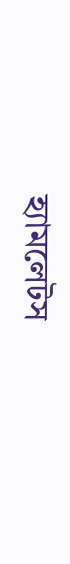হ্যামলেটস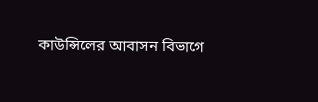কাউন্সিলের আবাসন বিভাগে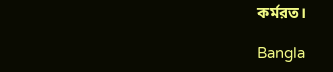কর্মরত।

Bangla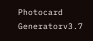Photocard Generatorv3.7